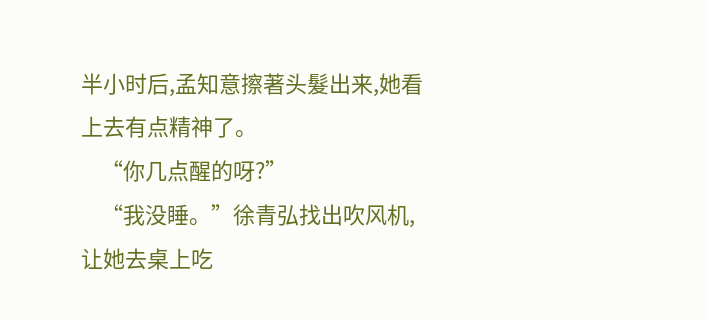半小时后,孟知意擦著头髮出来,她看上去有点精神了。
    “你几点醒的呀?”
    “我没睡。”徐青弘找出吹风机,让她去桌上吃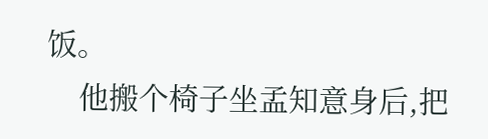饭。
    他搬个椅子坐孟知意身后,把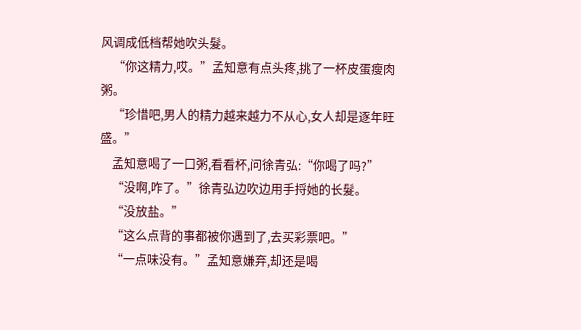风调成低档帮她吹头髮。
    “你这精力,哎。”孟知意有点头疼,挑了一杯皮蛋瘦肉粥。
    “珍惜吧,男人的精力越来越力不从心,女人却是逐年旺盛。”
    孟知意喝了一口粥,看看杯,问徐青弘:“你喝了吗?”
    “没啊,咋了。”徐青弘边吹边用手捋她的长髮。
    “没放盐。”
    “这么点背的事都被你遇到了,去买彩票吧。”
    “一点味没有。”孟知意嫌弃,却还是喝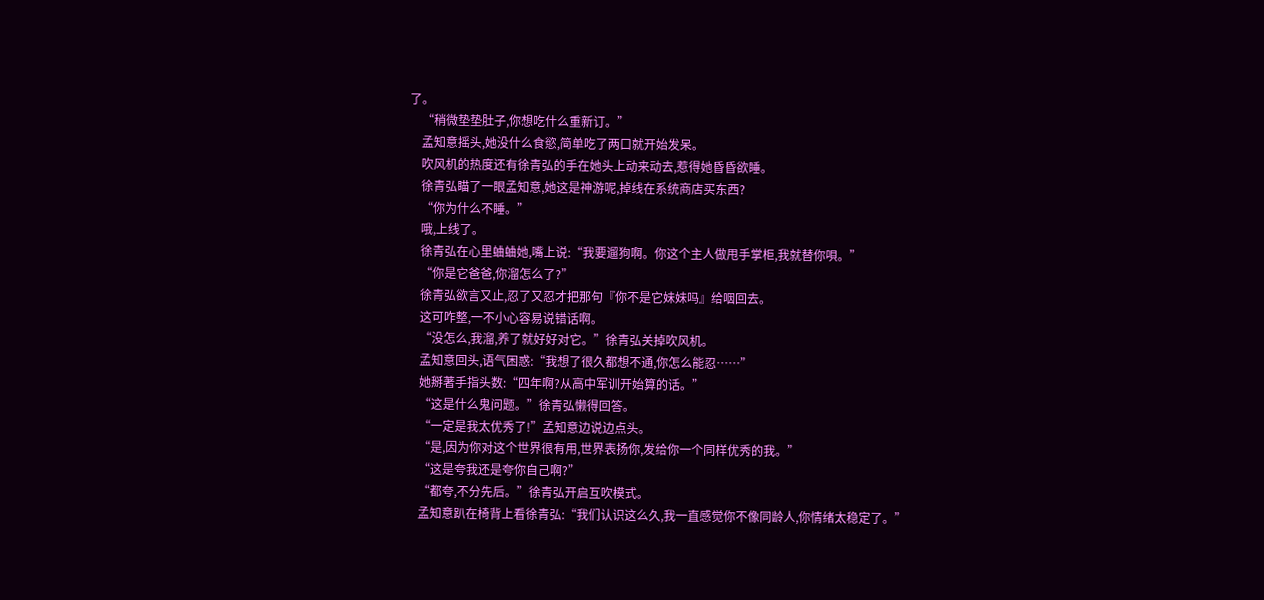了。
    “稍微垫垫肚子,你想吃什么重新订。”
    孟知意摇头,她没什么食慾,简单吃了两口就开始发呆。
    吹风机的热度还有徐青弘的手在她头上动来动去,惹得她昏昏欲睡。
    徐青弘瞄了一眼孟知意,她这是神游呢,掉线在系统商店买东西?
    “你为什么不睡。”
    哦,上线了。
    徐青弘在心里蛐蛐她,嘴上说:“我要遛狗啊。你这个主人做甩手掌柜,我就替你唄。”
    “你是它爸爸,你溜怎么了?”
    徐青弘欲言又止,忍了又忍才把那句『你不是它妹妹吗』给咽回去。
    这可咋整,一不小心容易说错话啊。
    “没怎么,我溜,养了就好好对它。”徐青弘关掉吹风机。
    孟知意回头,语气困惑:“我想了很久都想不通,你怎么能忍……”
    她掰著手指头数:“四年啊?从高中军训开始算的话。”
    “这是什么鬼问题。”徐青弘懒得回答。
    “一定是我太优秀了!”孟知意边说边点头。
    “是,因为你对这个世界很有用,世界表扬你,发给你一个同样优秀的我。”
    “这是夸我还是夸你自己啊?”
    “都夸,不分先后。”徐青弘开启互吹模式。
    孟知意趴在椅背上看徐青弘:“我们认识这么久,我一直感觉你不像同龄人,你情绪太稳定了。”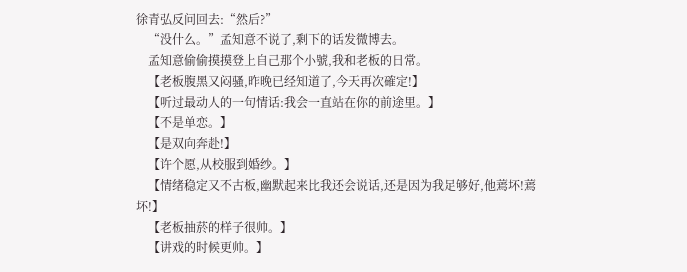徐青弘反问回去:“然后?”
    “没什么。”孟知意不说了,剩下的话发微博去。
    孟知意偷偷摸摸登上自己那个小號,我和老板的日常。
    【老板腹黑又闷骚,昨晚已经知道了,今天再次確定!】
    【听过最动人的一句情话:我会一直站在你的前途里。】
    【不是单恋。】
    【是双向奔赴!】
    【许个愿,从校服到婚纱。】
    【情绪稳定又不古板,幽默起来比我还会说话,还是因为我足够好,他蔫坏!蔫坏!】
    【老板抽菸的样子很帅。】
    【讲戏的时候更帅。】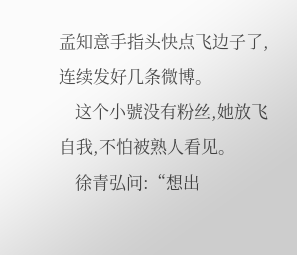孟知意手指头快点飞边子了,连续发好几条微博。
    这个小號没有粉丝,她放飞自我,不怕被熟人看见。
    徐青弘问:“想出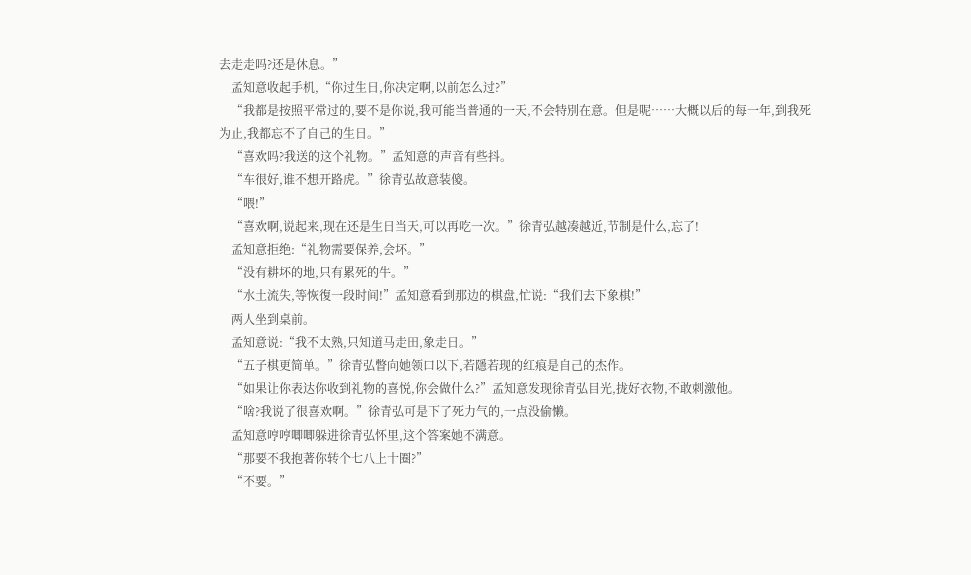去走走吗?还是休息。”
    孟知意收起手机,“你过生日,你决定啊,以前怎么过?”
    “我都是按照平常过的,要不是你说,我可能当普通的一天,不会特別在意。但是呢……大概以后的每一年,到我死为止,我都忘不了自己的生日。”
    “喜欢吗?我送的这个礼物。”孟知意的声音有些抖。
    “车很好,谁不想开路虎。”徐青弘故意装傻。
    “喂!”
    “喜欢啊,说起来,现在还是生日当天,可以再吃一次。”徐青弘越凑越近,节制是什么,忘了!
    孟知意拒绝:“礼物需要保养,会坏。”
    “没有耕坏的地,只有累死的牛。”
    “水土流失,等恢復一段时间!”孟知意看到那边的棋盘,忙说:“我们去下象棋!”
    两人坐到桌前。
    孟知意说:“我不太熟,只知道马走田,象走日。”
    “五子棋更简单。”徐青弘瞥向她领口以下,若隱若现的红痕是自己的杰作。
    “如果让你表达你收到礼物的喜悦,你会做什么?”孟知意发现徐青弘目光,拢好衣物,不敢刺激他。
    “啥?我说了很喜欢啊。”徐青弘可是下了死力气的,一点没偷懒。
    孟知意哼哼唧唧躲进徐青弘怀里,这个答案她不满意。
    “那要不我抱著你转个七八上十圈?”
    “不要。”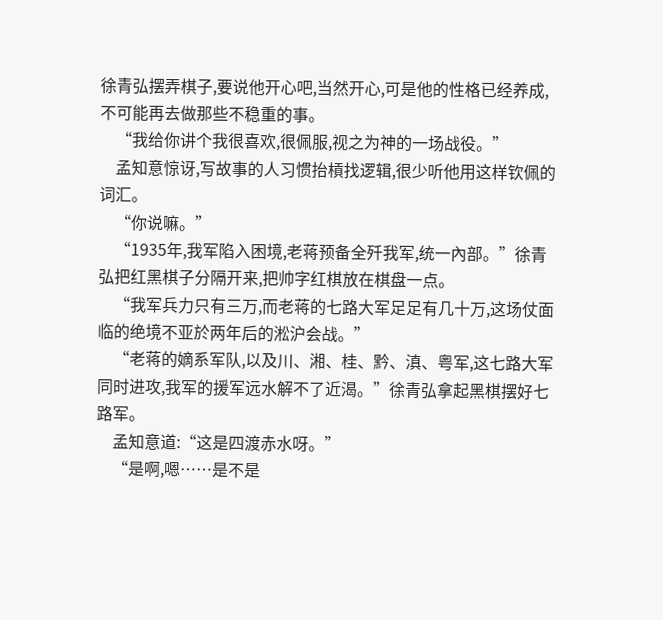徐青弘摆弄棋子,要说他开心吧,当然开心,可是他的性格已经养成,不可能再去做那些不稳重的事。
    “我给你讲个我很喜欢,很佩服,视之为神的一场战役。”
    孟知意惊讶,写故事的人习惯抬槓找逻辑,很少听他用这样钦佩的词汇。
    “你说嘛。”
    “1935年,我军陷入困境,老蒋预备全歼我军,统一內部。”徐青弘把红黑棋子分隔开来,把帅字红棋放在棋盘一点。
    “我军兵力只有三万,而老蒋的七路大军足足有几十万,这场仗面临的绝境不亚於两年后的淞沪会战。”
    “老蒋的嫡系军队,以及川、湘、桂、黔、滇、粤军,这七路大军同时进攻,我军的援军远水解不了近渴。”徐青弘拿起黑棋摆好七路军。
    孟知意道:“这是四渡赤水呀。”
    “是啊,嗯……是不是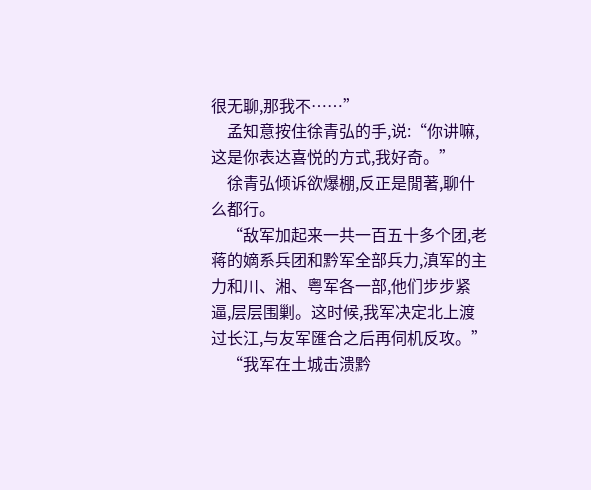很无聊,那我不……”
    孟知意按住徐青弘的手,说:“你讲嘛,这是你表达喜悦的方式,我好奇。”
    徐青弘倾诉欲爆棚,反正是閒著,聊什么都行。
    “敌军加起来一共一百五十多个团,老蒋的嫡系兵团和黔军全部兵力,滇军的主力和川、湘、粤军各一部,他们步步紧逼,层层围剿。这时候,我军决定北上渡过长江,与友军匯合之后再伺机反攻。”
    “我军在土城击溃黔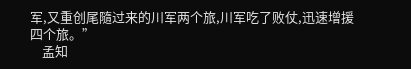军,又重创尾隨过来的川军两个旅,川军吃了败仗,迅速增援四个旅。”
    孟知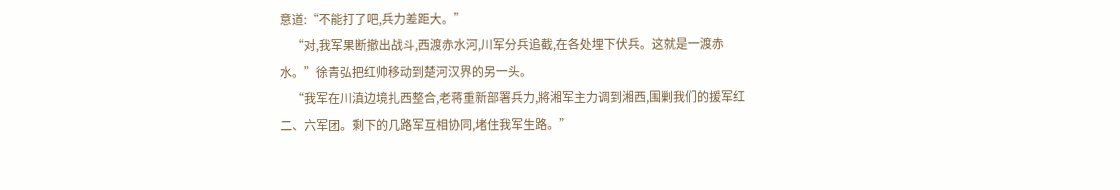意道:“不能打了吧,兵力差距大。”
    “对,我军果断撤出战斗,西渡赤水河,川军分兵追截,在各处埋下伏兵。这就是一渡赤水。”徐青弘把红帅移动到楚河汉界的另一头。
    “我军在川滇边境扎西整合,老蒋重新部署兵力,將湘军主力调到湘西,围剿我们的援军红二、六军团。剩下的几路军互相协同,堵住我军生路。”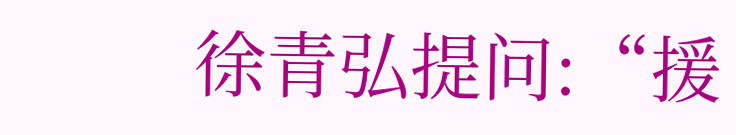徐青弘提问:“援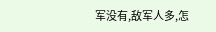军没有,敌军人多,怎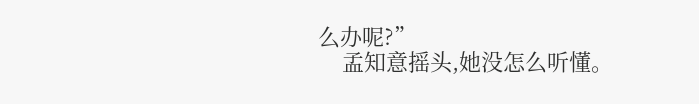么办呢?”
    孟知意摇头,她没怎么听懂。